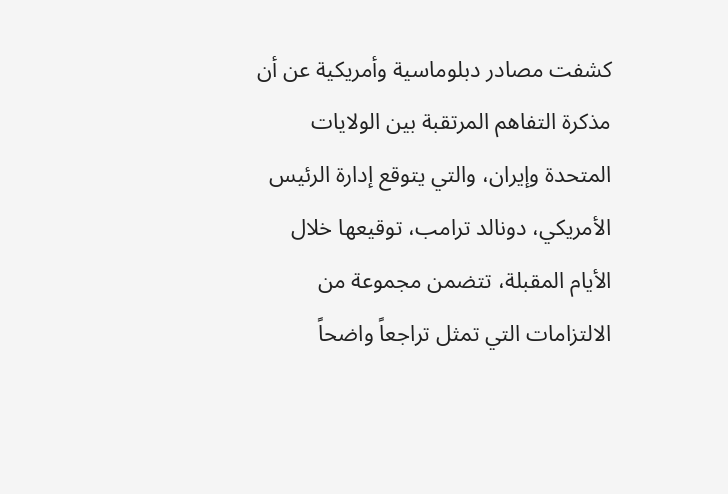كشفت مصادر دبلوماسية وأمريكية عن أن مذكرة التفاهم المرتقبة بين الولايات المتحدة وإيران، والتي يتوقع إدارة الرئيس الأمريكي، دونالد ترامب، توقيعها خلال الأيام المقبلة، تتضمن مجموعة من الالتزامات التي تمثل تراجعاً واضحاً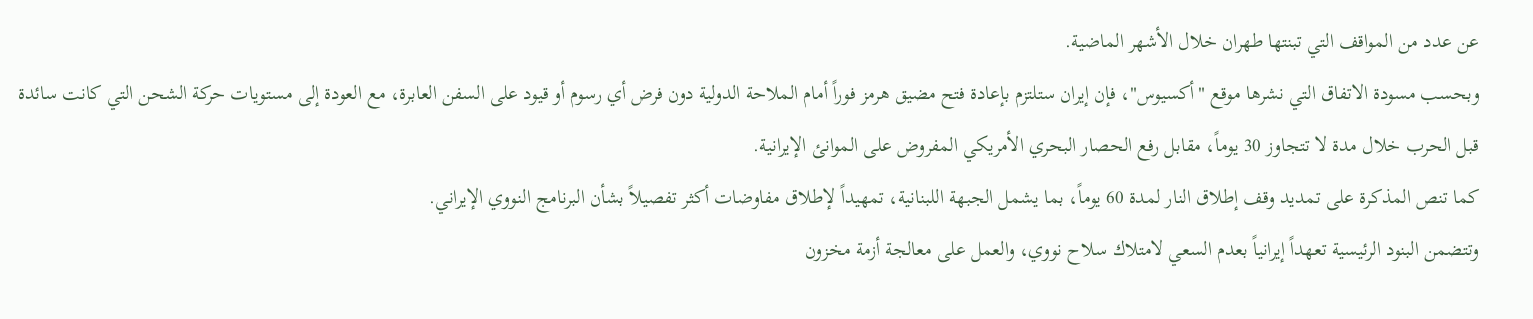عن عدد من المواقف التي تبنتها طهران خلال الأشهر الماضية.
وبحسب مسودة الاتفاق التي نشرها موقع "أكسيوس"، فإن إيران ستلتزم بإعادة فتح مضيق هرمز فوراً أمام الملاحة الدولية دون فرض أي رسوم أو قيود على السفن العابرة، مع العودة إلى مستويات حركة الشحن التي كانت سائدة قبل الحرب خلال مدة لا تتجاوز 30 يوماً، مقابل رفع الحصار البحري الأمريكي المفروض على الموانئ الإيرانية.
كما تنص المذكرة على تمديد وقف إطلاق النار لمدة 60 يوماً، بما يشمل الجبهة اللبنانية، تمهيداً لإطلاق مفاوضات أكثر تفصيلاً بشأن البرنامج النووي الإيراني.
وتتضمن البنود الرئيسية تعهداً إيرانياً بعدم السعي لامتلاك سلاح نووي، والعمل على معالجة أزمة مخزون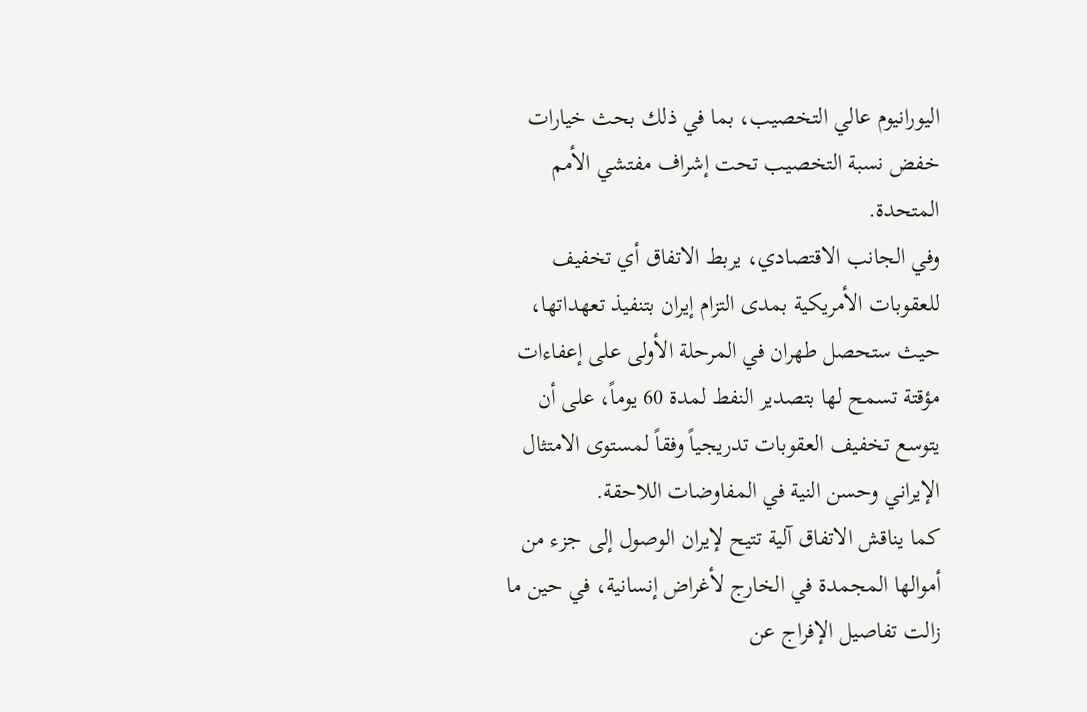اليورانيوم عالي التخصيب، بما في ذلك بحث خيارات خفض نسبة التخصيب تحت إشراف مفتشي الأمم المتحدة.
وفي الجانب الاقتصادي، يربط الاتفاق أي تخفيف للعقوبات الأمريكية بمدى التزام إيران بتنفيذ تعهداتها، حيث ستحصل طهران في المرحلة الأولى على إعفاءات مؤقتة تسمح لها بتصدير النفط لمدة 60 يوماً، على أن يتوسع تخفيف العقوبات تدريجياً وفقاً لمستوى الامتثال الإيراني وحسن النية في المفاوضات اللاحقة.
كما يناقش الاتفاق آلية تتيح لإيران الوصول إلى جزء من أموالها المجمدة في الخارج لأغراض إنسانية، في حين ما زالت تفاصيل الإفراج عن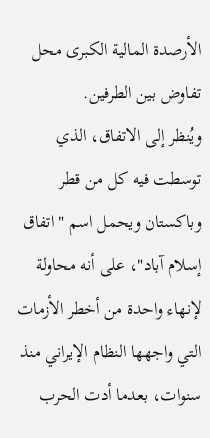الأرصدة المالية الكبرى محل تفاوض بين الطرفين.
ويُنظر إلى الاتفاق، الذي توسطت فيه كل من قطر وباكستان ويحمل اسم "اتفاق إسلام آباد"، على أنه محاولة لإنهاء واحدة من أخطر الأزمات التي واجهها النظام الإيراني منذ سنوات، بعدما أدت الحرب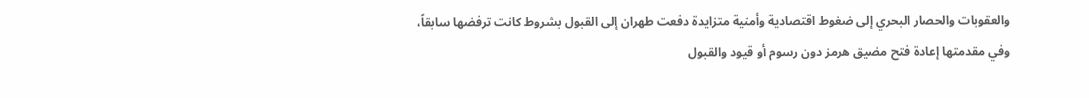والعقوبات والحصار البحري إلى ضغوط اقتصادية وأمنية متزايدة دفعت طهران إلى القبول بشروط كانت ترفضها سابقاً، وفي مقدمتها إعادة فتح مضيق هرمز دون رسوم أو قيود والقبول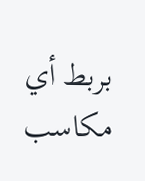بربط أي مكاسب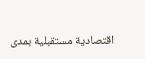اقتصادية مستقبلية بمدى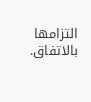التزامها بالاتفاق.